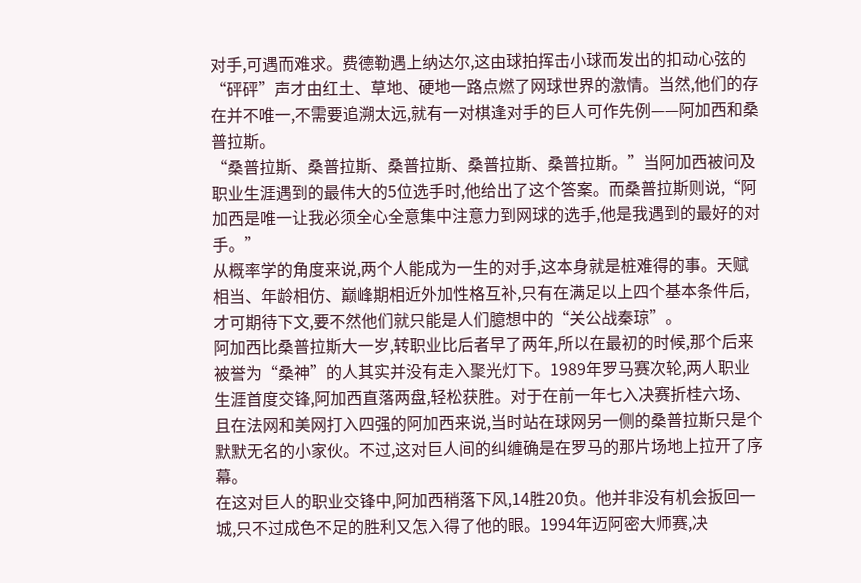对手,可遇而难求。费德勒遇上纳达尔,这由球拍挥击小球而发出的扣动心弦的“砰砰”声才由红土、草地、硬地一路点燃了网球世界的激情。当然,他们的存在并不唯一,不需要追溯太远,就有一对棋逢对手的巨人可作先例——阿加西和桑普拉斯。
“桑普拉斯、桑普拉斯、桑普拉斯、桑普拉斯、桑普拉斯。”当阿加西被问及职业生涯遇到的最伟大的5位选手时,他给出了这个答案。而桑普拉斯则说,“阿加西是唯一让我必须全心全意集中注意力到网球的选手,他是我遇到的最好的对手。”
从概率学的角度来说,两个人能成为一生的对手,这本身就是桩难得的事。天赋相当、年龄相仿、巅峰期相近外加性格互补,只有在满足以上四个基本条件后,才可期待下文,要不然他们就只能是人们臆想中的“关公战秦琼”。
阿加西比桑普拉斯大一岁,转职业比后者早了两年,所以在最初的时候,那个后来被誉为“桑神”的人其实并没有走入聚光灯下。1989年罗马赛次轮,两人职业生涯首度交锋,阿加西直落两盘,轻松获胜。对于在前一年七入决赛折桂六场、且在法网和美网打入四强的阿加西来说,当时站在球网另一侧的桑普拉斯只是个默默无名的小家伙。不过,这对巨人间的纠缠确是在罗马的那片场地上拉开了序幕。
在这对巨人的职业交锋中,阿加西稍落下风,14胜20负。他并非没有机会扳回一城,只不过成色不足的胜利又怎入得了他的眼。1994年迈阿密大师赛,决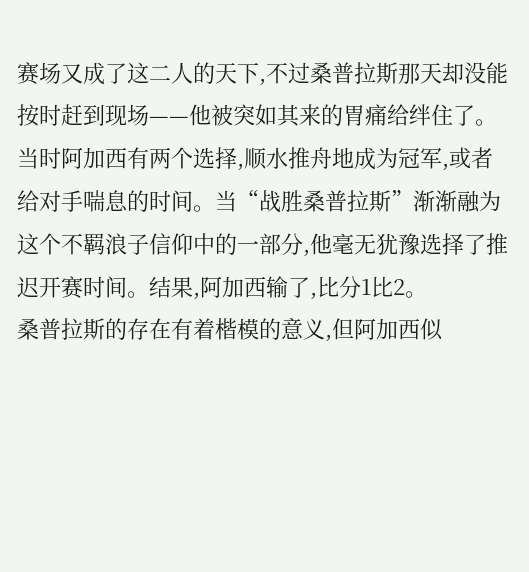赛场又成了这二人的天下,不过桑普拉斯那天却没能按时赶到现场——他被突如其来的胃痛给绊住了。当时阿加西有两个选择,顺水推舟地成为冠军,或者给对手喘息的时间。当“战胜桑普拉斯”渐渐融为这个不羁浪子信仰中的一部分,他毫无犹豫选择了推迟开赛时间。结果,阿加西输了,比分1比2。
桑普拉斯的存在有着楷模的意义,但阿加西似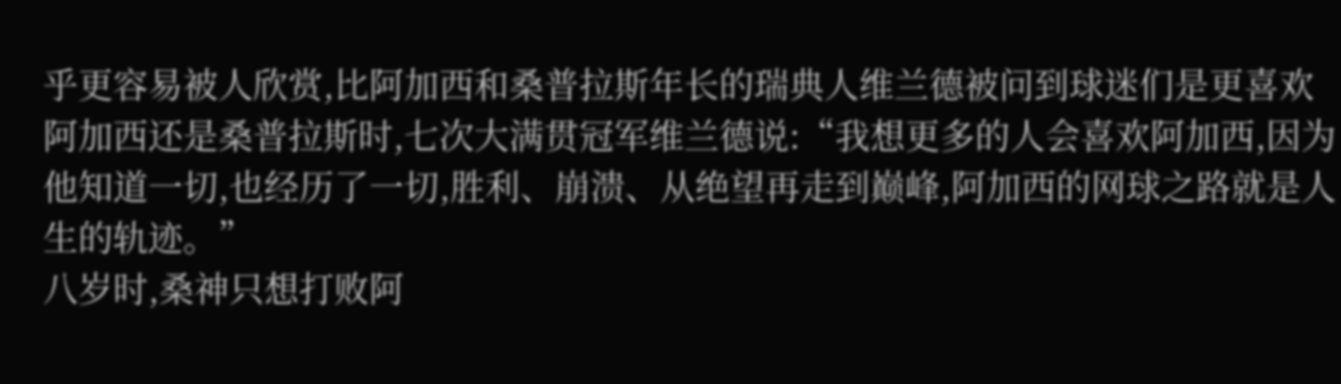乎更容易被人欣赏,比阿加西和桑普拉斯年长的瑞典人维兰德被问到球迷们是更喜欢阿加西还是桑普拉斯时,七次大满贯冠军维兰德说:“我想更多的人会喜欢阿加西,因为他知道一切,也经历了一切,胜利、崩溃、从绝望再走到巅峰,阿加西的网球之路就是人生的轨迹。”
八岁时,桑神只想打败阿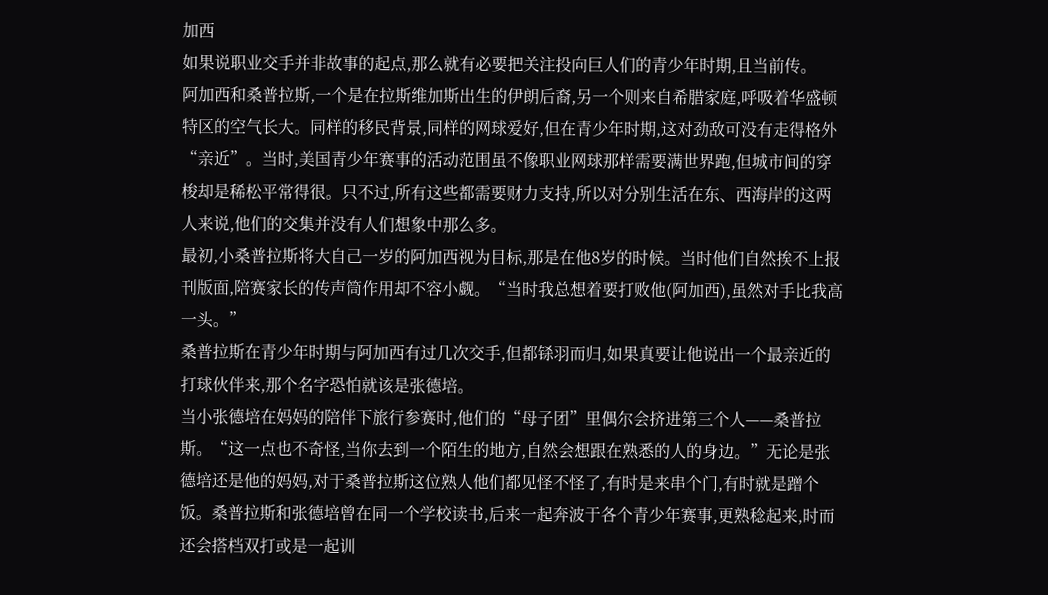加西
如果说职业交手并非故事的起点,那么就有必要把关注投向巨人们的青少年时期,且当前传。
阿加西和桑普拉斯,一个是在拉斯维加斯出生的伊朗后裔,另一个则来自希腊家庭,呼吸着华盛顿特区的空气长大。同样的移民背景,同样的网球爱好,但在青少年时期,这对劲敌可没有走得格外“亲近”。当时,美国青少年赛事的活动范围虽不像职业网球那样需要满世界跑,但城市间的穿梭却是稀松平常得很。只不过,所有这些都需要财力支持,所以对分别生活在东、西海岸的这两人来说,他们的交集并没有人们想象中那么多。
最初,小桑普拉斯将大自己一岁的阿加西视为目标,那是在他8岁的时候。当时他们自然挨不上报刊版面,陪赛家长的传声筒作用却不容小觑。“当时我总想着要打败他(阿加西),虽然对手比我高一头。”
桑普拉斯在青少年时期与阿加西有过几次交手,但都铩羽而归,如果真要让他说出一个最亲近的打球伙伴来,那个名字恐怕就该是张德培。
当小张德培在妈妈的陪伴下旅行参赛时,他们的“母子团”里偶尔会挤进第三个人——桑普拉斯。“这一点也不奇怪,当你去到一个陌生的地方,自然会想跟在熟悉的人的身边。”无论是张德培还是他的妈妈,对于桑普拉斯这位熟人他们都见怪不怪了,有时是来串个门,有时就是蹭个饭。桑普拉斯和张德培曾在同一个学校读书,后来一起奔波于各个青少年赛事,更熟稔起来,时而还会搭档双打或是一起训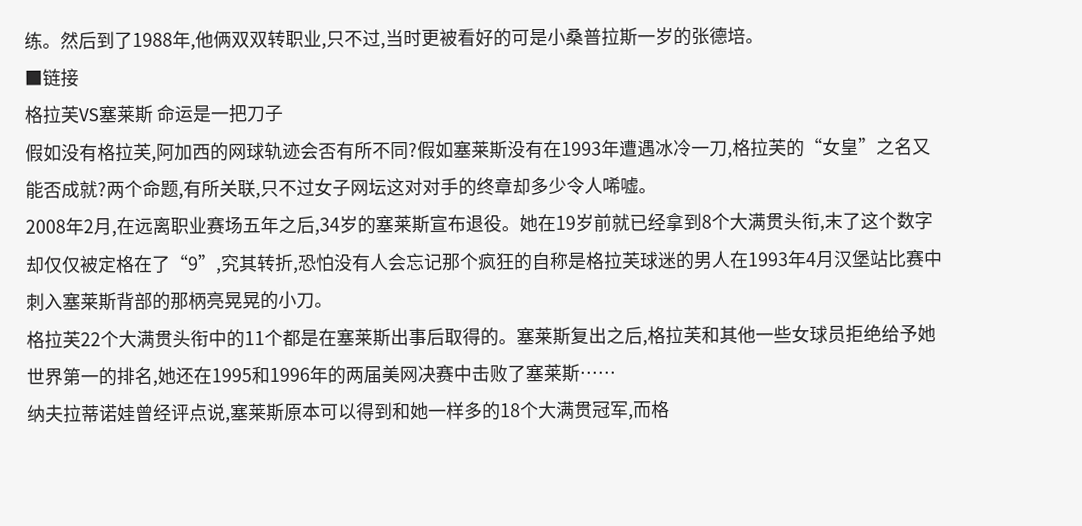练。然后到了1988年,他俩双双转职业,只不过,当时更被看好的可是小桑普拉斯一岁的张德培。
■链接
格拉芙VS塞莱斯 命运是一把刀子
假如没有格拉芙,阿加西的网球轨迹会否有所不同?假如塞莱斯没有在1993年遭遇冰冷一刀,格拉芙的“女皇”之名又能否成就?两个命题,有所关联,只不过女子网坛这对对手的终章却多少令人唏嘘。
2008年2月,在远离职业赛场五年之后,34岁的塞莱斯宣布退役。她在19岁前就已经拿到8个大满贯头衔,末了这个数字却仅仅被定格在了“9”,究其转折,恐怕没有人会忘记那个疯狂的自称是格拉芙球迷的男人在1993年4月汉堡站比赛中刺入塞莱斯背部的那柄亮晃晃的小刀。
格拉芙22个大满贯头衔中的11个都是在塞莱斯出事后取得的。塞莱斯复出之后,格拉芙和其他一些女球员拒绝给予她世界第一的排名,她还在1995和1996年的两届美网决赛中击败了塞莱斯……
纳夫拉蒂诺娃曾经评点说,塞莱斯原本可以得到和她一样多的18个大满贯冠军,而格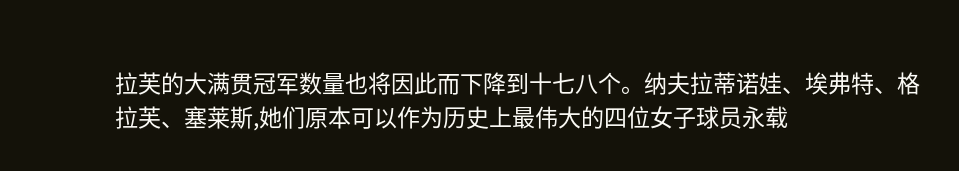拉芙的大满贯冠军数量也将因此而下降到十七八个。纳夫拉蒂诺娃、埃弗特、格拉芙、塞莱斯,她们原本可以作为历史上最伟大的四位女子球员永载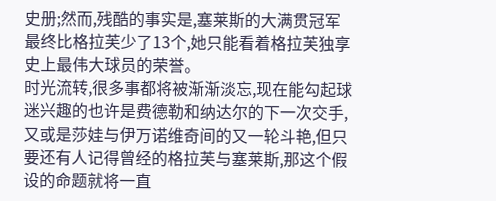史册;然而,残酷的事实是,塞莱斯的大满贯冠军最终比格拉芙少了13个,她只能看着格拉芙独享史上最伟大球员的荣誉。
时光流转,很多事都将被渐渐淡忘,现在能勾起球迷兴趣的也许是费德勒和纳达尔的下一次交手,又或是莎娃与伊万诺维奇间的又一轮斗艳,但只要还有人记得曾经的格拉芙与塞莱斯,那这个假设的命题就将一直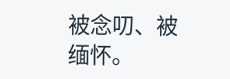被念叨、被缅怀。